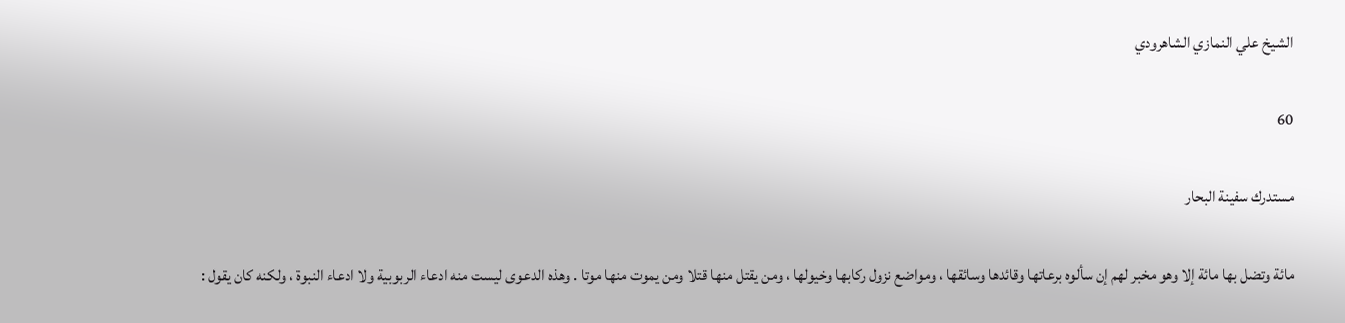الشيخ علي النمازي الشاهرودي

60

مستدرك سفينة البحار

مائة وتضل بها مائة إلا وهو مخبر لهم إن سألوه برعاتها وقائدها وسائقها ، ومواضع نزول ركابها وخيولها ، ومن يقتل منها قتلا ومن يموت منها موتا . وهذه الدعوى ليست منه ادعاء الربوبية ولا ادعاء النبوة ، ولكنه كان يقول :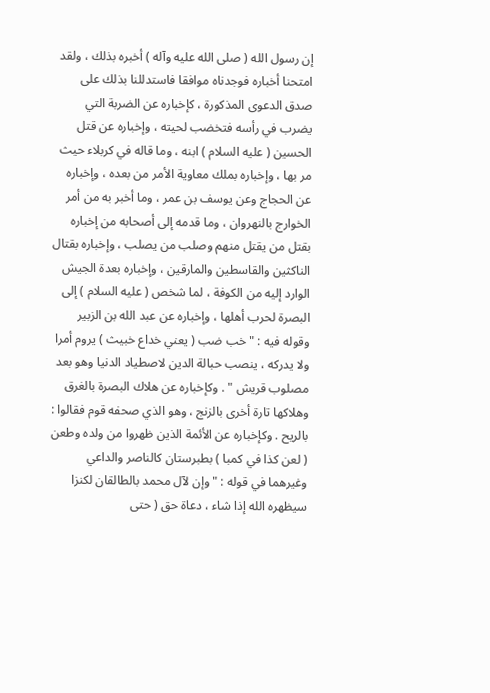إن رسول الله ( صلى الله عليه وآله ) أخبره بذلك ، ولقد امتحنا أخباره فوجدناه موافقا فاستدللنا بذلك على صدق الدعوى المذكورة ، كإخباره عن الضربة التي يضرب في رأسه فتخضب لحيته ، وإخباره عن قتل الحسين ( عليه السلام ) ابنه ، وما قاله في كربلاء حيث مر بها ، وإخباره بملك معاوية الأمر من بعده ، وإخباره عن الحجاج وعن يوسف بن عمر ، وما أخبر به من أمر الخوارج بالنهروان ، وما قدمه إلى أصحابه من إخباره بقتل من يقتل منهم وصلب من يصلب ، وإخباره بقتال الناكثين والقاسطين والمارقين ، وإخباره بعدة الجيش الوارد إليه من الكوفة ، لما شخص ( عليه السلام ) إلى البصرة لحرب أهلها ، وإخباره عن عبد الله بن الزبير وقوله فيه : " خب ضب ( يعني خداع خبيث ) يروم أمرا ولا يدركه ، ينصب حبالة الدين لاصطياد الدنيا وهو بعد مصلوب قريش " . وكإخباره عن هلاك البصرة بالغرق وهلاكها تارة أخرى بالزنج ، وهو الذي صحفه قوم فقالوا : بالريح . وكإخباره عن الأئمة الذين ظهروا من ولده وطعن ( لعن كذا في كمبا ) بطبرستان كالناصر والداعي وغيرهما في قوله : " وإن لآل محمد بالطالقان لكنزا سيظهره الله إذا شاء ، دعاة حق ( حتى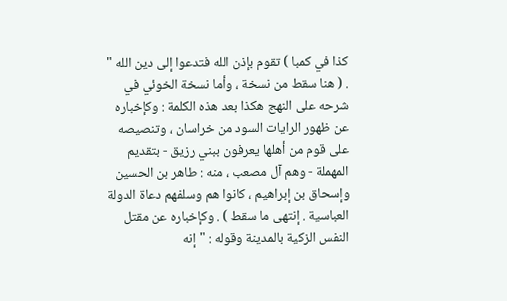كذا في كمبا ) تقوم بإذن الله فتدعوا إلى دين الله " . ( هنا سقط من نسخة ، وأما نسخة الخوئي في شرحه على النهج هكذا بعد هذه الكلمة : وكإخباره عن ظهور الرايات السود من خراسان ، وتنصيصه على قوم من أهلها يعرفون ببني رزيق - بتقديم المهملة - وهم آل مصعب ، منه : طاهر بن الحسين وإسحاق بن إبراهيم ، كانوا هم وسلفهم دعاة الدولة العباسية . إنتهى ما سقط ) . وكإخباره عن مقتل النفس الزكية بالمدينة وقوله : " إنه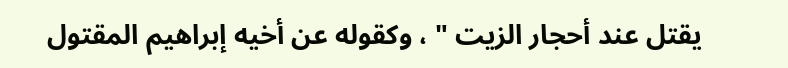يقتل عند أحجار الزيت " ، وكقوله عن أخيه إبراهيم المقتول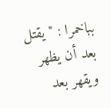بباخمرا : " يقتل بعد أن يظهر ويقهر بعد